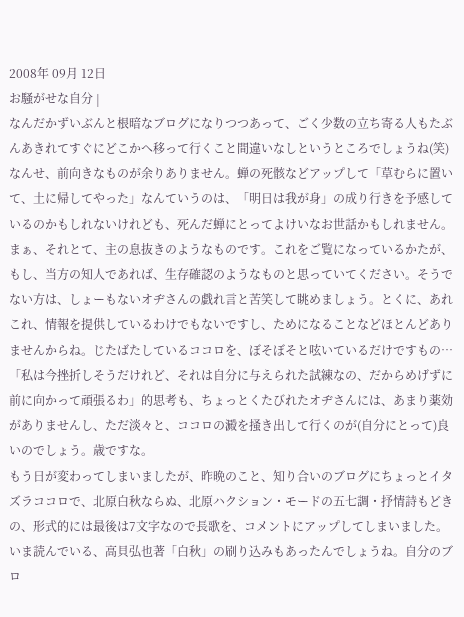2008年 09月 12日
お騒がせな自分 |
なんだかずいぶんと根暗なブログになりつつあって、ごく少数の立ち寄る人もたぶんあきれてすぐにどこかへ移って行くこと間違いなしというところでしょうね(笑)なんせ、前向きなものが余りありません。蝉の死骸などアップして「草むらに置いて、土に帰してやった」なんていうのは、「明日は我が身」の成り行きを予感しているのかもしれないけれども、死んだ蝉にとってよけいなお世話かもしれません。
まぁ、それとて、主の息抜きのようなものです。これをご覧になっているかたが、もし、当方の知人であれば、生存確認のようなものと思っていてください。そうでない方は、しょーもないオヂさんの戯れ言と苦笑して眺めましょう。とくに、あれこれ、情報を提供しているわけでもないですし、ためになることなどほとんどありませんからね。じたばたしているココロを、ぼそぼそと呟いているだけですもの…
「私は今挫折しそうだけれど、それは自分に与えられた試練なの、だからめげずに前に向かって頑張るわ」的思考も、ちょっとくたびれたオヂさんには、あまり薬効がありませんし、ただ淡々と、ココロの澱を掻き出して行くのが(自分にとって)良いのでしょう。歳ですな。
もう日が変わってしまいましたが、昨晩のこと、知り合いのブログにちょっとイタズラココロで、北原白秋ならぬ、北原ハクション・モードの五七調・抒情詩もどきの、形式的には最後は7文字なので長歌を、コメントにアップしてしまいました。いま読んでいる、高貝弘也著「白秋」の刷り込みもあったんでしょうね。自分のブロ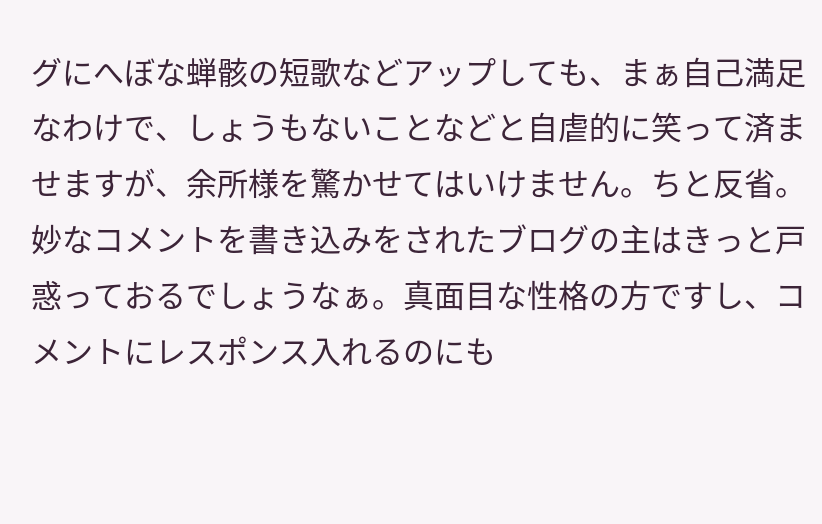グにへぼな蝉骸の短歌などアップしても、まぁ自己満足なわけで、しょうもないことなどと自虐的に笑って済ませますが、余所様を驚かせてはいけません。ちと反省。
妙なコメントを書き込みをされたブログの主はきっと戸惑っておるでしょうなぁ。真面目な性格の方ですし、コメントにレスポンス入れるのにも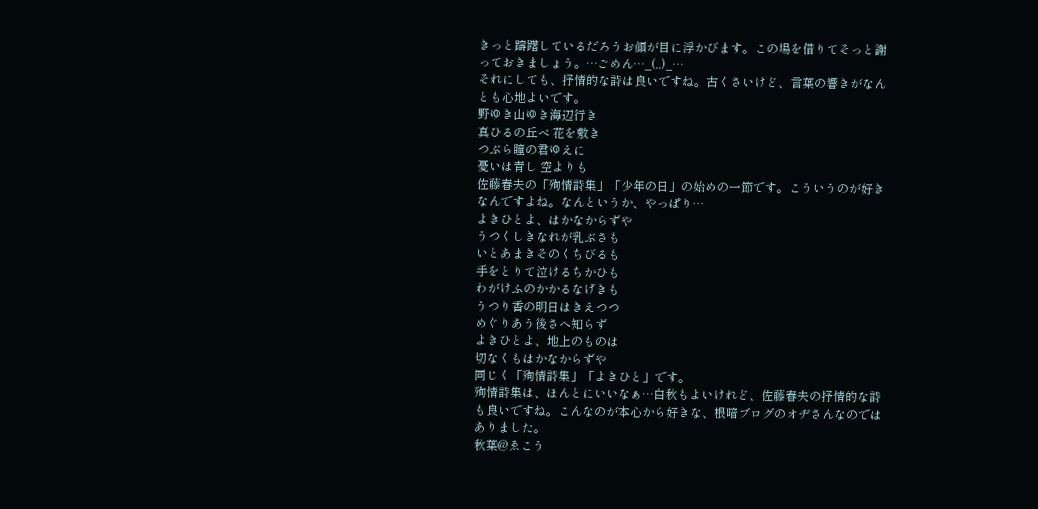きっと躊躇しているだろうお顔が目に浮かびます。この場を借りてそっと謝っておきましょう。…ごめん…_(..)_…
それにしても、抒情的な詩は良いですね。古くさいけど、言葉の響きがなんとも心地よいです。
野ゆき山ゆき海辺行き
真ひるの丘べ 花を敷き
つぶら瞳の君ゆえに
憂いは青し 空よりも
佐藤春夫の「殉情詩集」「少年の日」の始めの一節です。こういうのが好きなんですよね。なんというか、やっぱり…
よきひとよ、はかなからずや
うつくしきなれが乳ぶさも
いとあまきそのくちびるも
手をとりて泣けるちかひも
わがけふのかかるなげきも
うつり香の明日はきえつつ
めぐりあう後さへ知らず
よきひとよ、地上のものは
切なくもはかなからずや
同じく「殉情詩集」「よきひと」です。
殉情詩集は、ほんとにいいなぁ…白秋もよいけれど、佐藤春夫の抒情的な詩も良いですね。こんなのが本心から好きな、根暗ブログのオヂさんなのではありました。
秋葉@ゑこう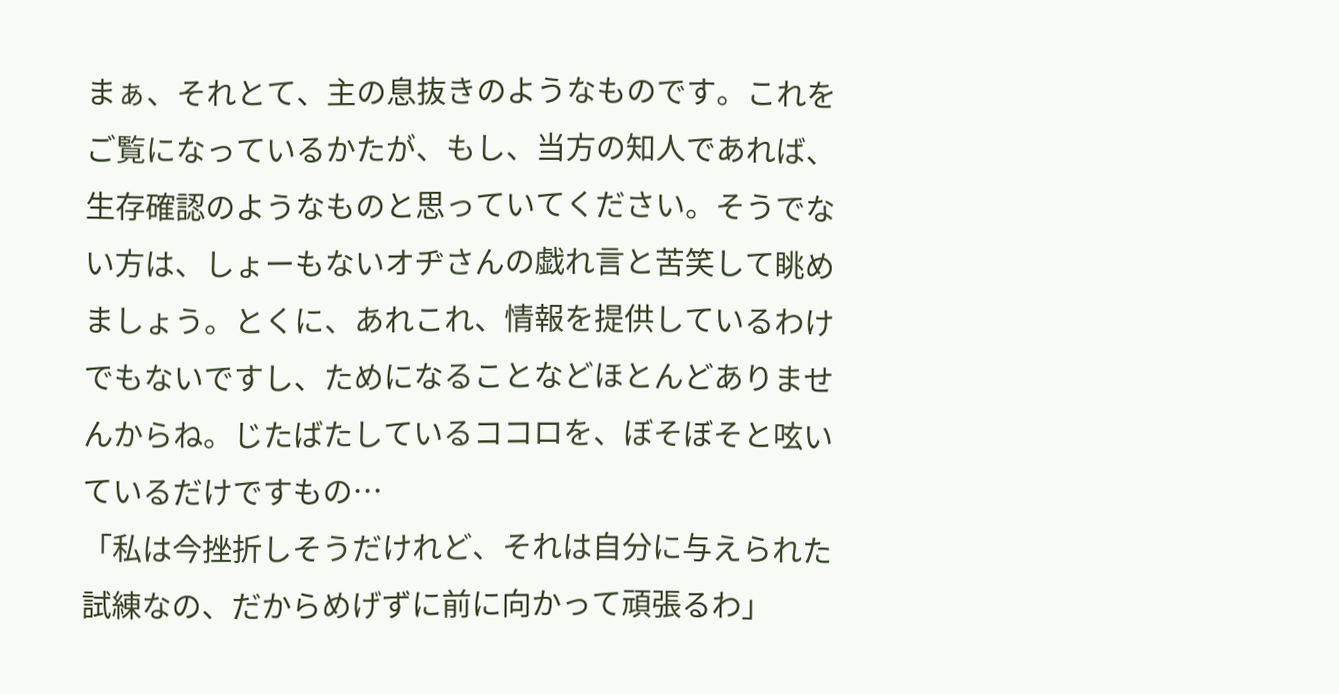まぁ、それとて、主の息抜きのようなものです。これをご覧になっているかたが、もし、当方の知人であれば、生存確認のようなものと思っていてください。そうでない方は、しょーもないオヂさんの戯れ言と苦笑して眺めましょう。とくに、あれこれ、情報を提供しているわけでもないですし、ためになることなどほとんどありませんからね。じたばたしているココロを、ぼそぼそと呟いているだけですもの…
「私は今挫折しそうだけれど、それは自分に与えられた試練なの、だからめげずに前に向かって頑張るわ」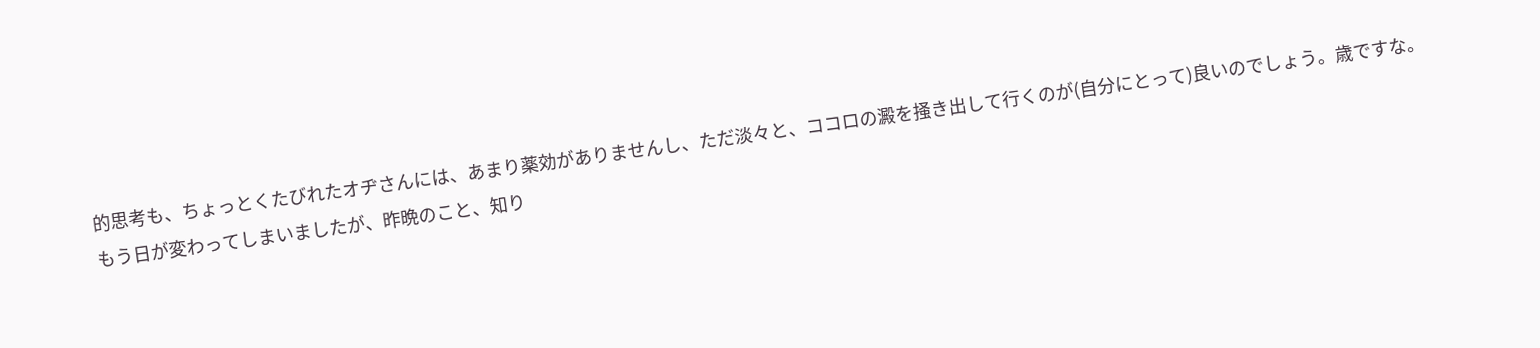的思考も、ちょっとくたびれたオヂさんには、あまり薬効がありませんし、ただ淡々と、ココロの澱を掻き出して行くのが(自分にとって)良いのでしょう。歳ですな。
もう日が変わってしまいましたが、昨晩のこと、知り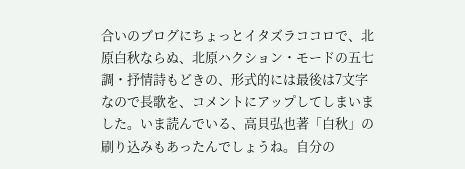合いのブログにちょっとイタズラココロで、北原白秋ならぬ、北原ハクション・モードの五七調・抒情詩もどきの、形式的には最後は7文字なので長歌を、コメントにアップしてしまいました。いま読んでいる、高貝弘也著「白秋」の刷り込みもあったんでしょうね。自分の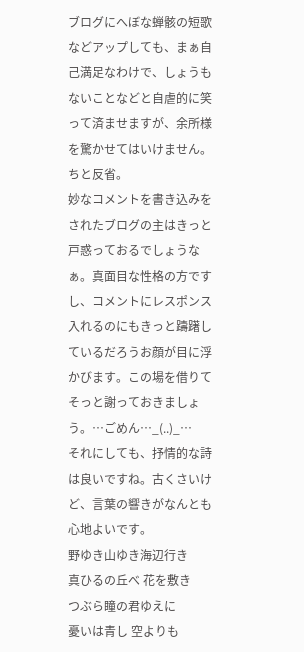ブログにへぼな蝉骸の短歌などアップしても、まぁ自己満足なわけで、しょうもないことなどと自虐的に笑って済ませますが、余所様を驚かせてはいけません。ちと反省。
妙なコメントを書き込みをされたブログの主はきっと戸惑っておるでしょうなぁ。真面目な性格の方ですし、コメントにレスポンス入れるのにもきっと躊躇しているだろうお顔が目に浮かびます。この場を借りてそっと謝っておきましょう。…ごめん…_(..)_…
それにしても、抒情的な詩は良いですね。古くさいけど、言葉の響きがなんとも心地よいです。
野ゆき山ゆき海辺行き
真ひるの丘べ 花を敷き
つぶら瞳の君ゆえに
憂いは青し 空よりも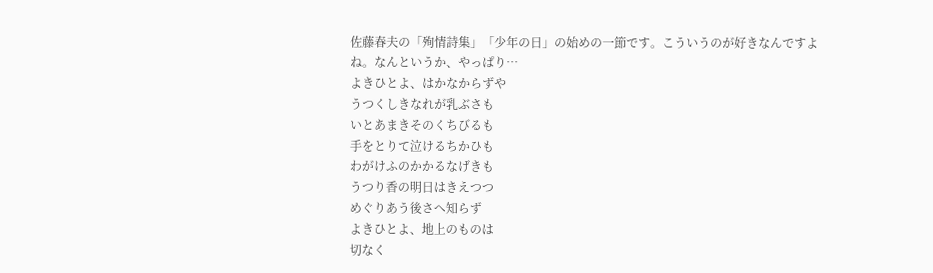佐藤春夫の「殉情詩集」「少年の日」の始めの一節です。こういうのが好きなんですよね。なんというか、やっぱり…
よきひとよ、はかなからずや
うつくしきなれが乳ぶさも
いとあまきそのくちびるも
手をとりて泣けるちかひも
わがけふのかかるなげきも
うつり香の明日はきえつつ
めぐりあう後さへ知らず
よきひとよ、地上のものは
切なく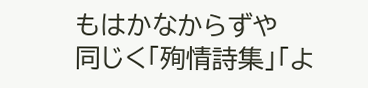もはかなからずや
同じく「殉情詩集」「よ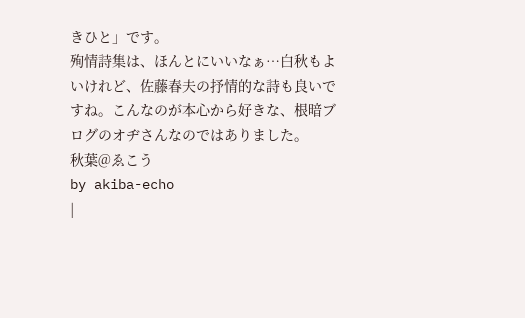きひと」です。
殉情詩集は、ほんとにいいなぁ…白秋もよいけれど、佐藤春夫の抒情的な詩も良いですね。こんなのが本心から好きな、根暗ブログのオヂさんなのではありました。
秋葉@ゑこう
by akiba-echo
|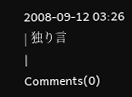2008-09-12 03:26
| 独り言
|
Comments(0)